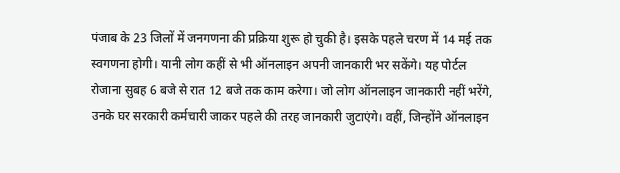पंजाब के 23 जिलों में जनगणना की प्रक्रिया शुरू हो चुकी है। इसके पहले चरण में 14 मई तक स्वगणना होगी। यानी लोग कहीं से भी ऑनलाइन अपनी जानकारी भर सकेंगे। यह पोर्टल रोजाना सुबह 6 बजे से रात 12 बजे तक काम करेगा। जो लोग ऑनलाइन जानकारी नहीं भरेंगे, उनके घर सरकारी कर्मचारी जाकर पहले की तरह जानकारी जुटाएंगे। वहीं, जिन्होंने ऑनलाइन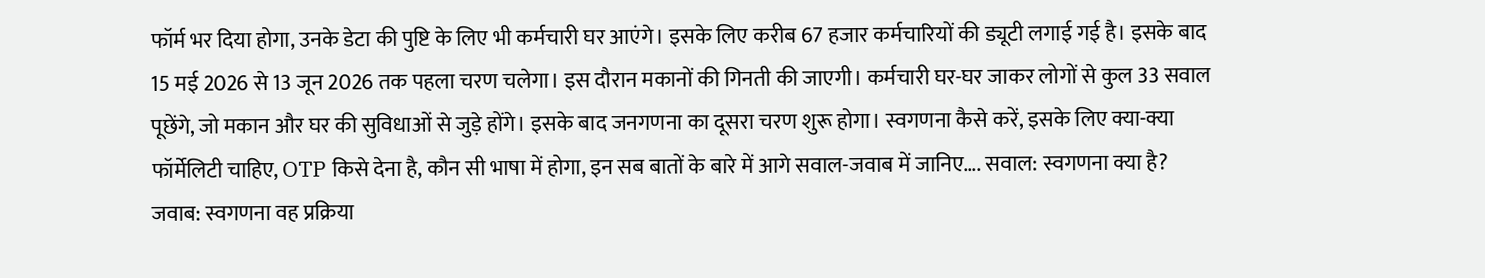फॉर्म भर दिया होगा, उनके डेटा की पुष्टि के लिए भी कर्मचारी घर आएंगे। इसके लिए करीब 67 हजार कर्मचारियों की ड्यूटी लगाई गई है। इसके बाद 15 मई 2026 से 13 जून 2026 तक पहला चरण चलेगा। इस दौरान मकानों की गिनती की जाएगी। कर्मचारी घर-घर जाकर लोगों से कुल 33 सवाल पूछेंगे, जो मकान और घर की सुविधाओं से जुड़े होंगे। इसके बाद जनगणना का दूसरा चरण शुरू होगा। स्वगणना कैसे करें, इसके लिए क्या-क्या फॉर्मेलिटी चाहिए, OTP किसे देना है, कौन सी भाषा में होगा, इन सब बातों के बारे में आगे सवाल-जवाब में जानिए…. सवाल: स्वगणना क्या है?
जवाब: स्वगणना वह प्रक्रिया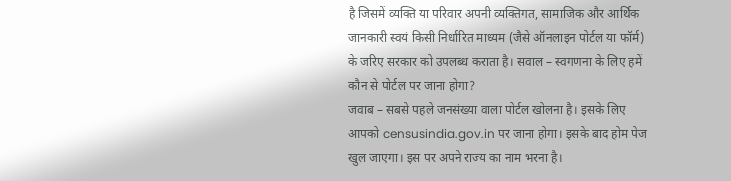है जिसमें व्यक्ति या परिवार अपनी व्यक्तिगत, सामाजिक और आर्थिक जानकारी स्वयं किसी निर्धारित माध्यम (जैसे ऑनलाइन पोर्टल या फॉर्म) के जरिए सरकार को उपलब्ध कराता है। सवाल – स्वगणना के लिए हमें कौन से पोर्टल पर जाना होगा?
जवाब – सबसे पहले जनसंख्या वाला पोर्टल खोलना है। इसके लिए आपको censusindia.gov.in पर जाना होगा। इसके बाद होम पेज खुल जाएगा। इस पर अपने राज्य का नाम भरना है।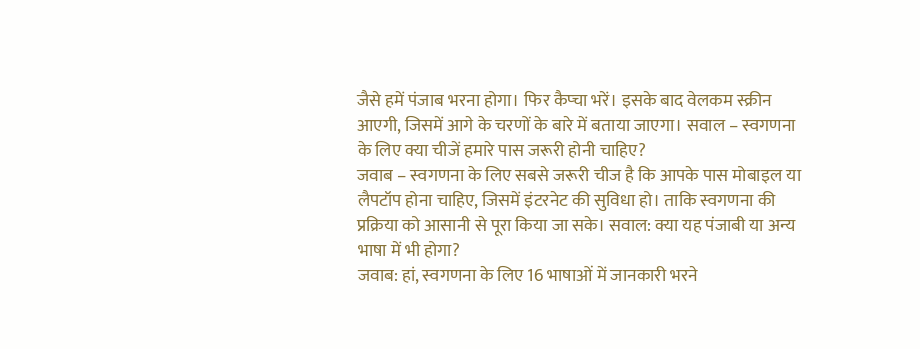जैसे हमें पंजाब भरना होगा। फिर कैप्चा भरें। इसके बाद वेलकम स्क्रीन आएगी, जिसमें आगे के चरणों के बारे में बताया जाएगा। सवाल – स्वगणना के लिए क्या चीजें हमारे पास जरूरी होनी चाहिए?
जवाब – स्वगणना के लिए सबसे जरूरी चीज है कि आपके पास मोबाइल या लैपटॉप होना चाहिए, जिसमें इंटरनेट की सुविधा हो। ताकि स्वगणना की प्रक्रिया को आसानी से पूरा किया जा सके। सवाल: क्या यह पंजाबी या अन्य भाषा में भी होगा?
जवाब: हां, स्वगणना के लिए 16 भाषाओं में जानकारी भरने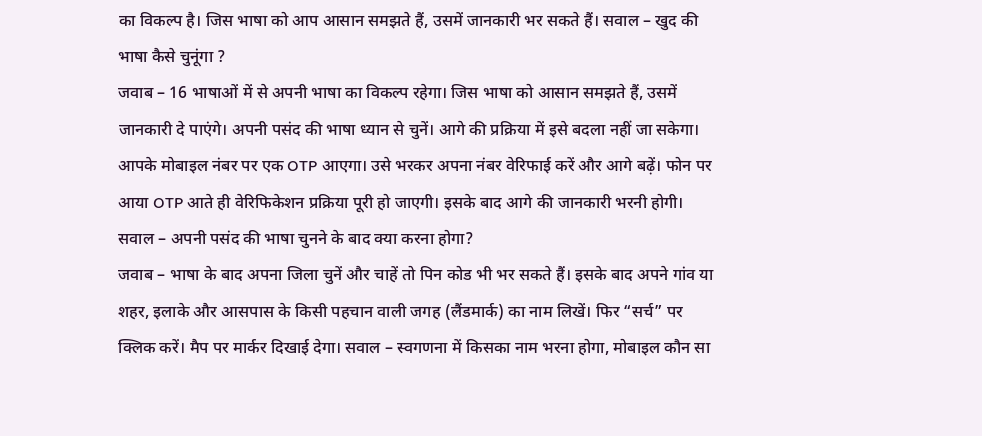का विकल्प है। जिस भाषा को आप आसान समझते हैं, उसमें जानकारी भर सकते हैं। सवाल – खुद की भाषा कैसे चुनूंगा ?
जवाब – 16 भाषाओं में से अपनी भाषा का विकल्प रहेगा। जिस भाषा को आसान समझते हैं, उसमें जानकारी दे पाएंगे। अपनी पसंद की भाषा ध्यान से चुनें। आगे की प्रक्रिया में इसे बदला नहीं जा सकेगा। आपके मोबाइल नंबर पर एक OTP आएगा। उसे भरकर अपना नंबर वेरिफाई करें और आगे बढ़ें। फोन पर आया OTP आते ही वेरिफिकेशन प्रक्रिया पूरी हो जाएगी। इसके बाद आगे की जानकारी भरनी होगी। सवाल – अपनी पसंद की भाषा चुनने के बाद क्या करना होगा?
जवाब – भाषा के बाद अपना जिला चुनें और चाहें तो पिन कोड भी भर सकते हैं। इसके बाद अपने गांव या शहर, इलाके और आसपास के किसी पहचान वाली जगह (लैंडमार्क) का नाम लिखें। फिर “सर्च” पर क्लिक करें। मैप पर मार्कर दिखाई देगा। सवाल – स्वगणना में किसका नाम भरना होगा, मोबाइल कौन सा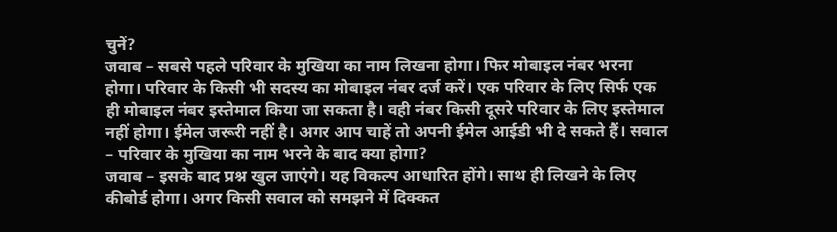चुनें?
जवाब – सबसे पहले परिवार के मुखिया का नाम लिखना होगा। फिर मोबाइल नंबर भरना होगा। परिवार के किसी भी सदस्य का मोबाइल नंबर दर्ज करें। एक परिवार के लिए सिर्फ एक ही मोबाइल नंबर इस्तेमाल किया जा सकता है। वही नंबर किसी दूसरे परिवार के लिए इस्तेमाल नहीं होगा। ईमेल जरूरी नहीं है। अगर आप चाहें तो अपनी ईमेल आईडी भी दे सकते हैं। सवाल – परिवार के मुखिया का नाम भरने के बाद क्या होगा?
जवाब – इसके बाद प्रश्न खुल जाएंगे। यह विकल्प आधारित होंगे। साथ ही लिखने के लिए कीबोर्ड होगा। अगर किसी सवाल को समझने में दिक्कत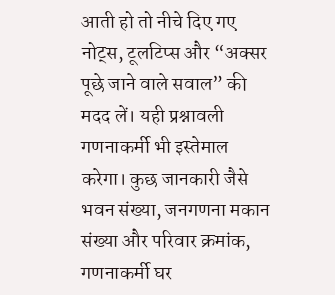आती हो तो नीचे दिए गए नोट्स, टूलटिप्स और “अक्सर पूछे जाने वाले सवाल” की मदद लें। यही प्रश्नावली गणनाकर्मी भी इस्तेमाल करेगा। कुछ जानकारी जैसे भवन संख्या, जनगणना मकान संख्या और परिवार क्रमांक, गणनाकर्मी घर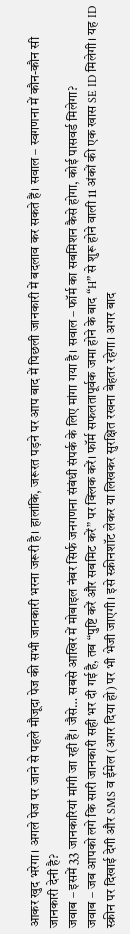आकर खुद भरेगा। अगले पेज पर जाने से पहले मौजूदा पेज की सभी जानकारी भरना जरूरी है। हालांकि, जरूरत पड़ने पर आप बाद में पिछली जानकारी में बदलाव कर सकते हैं। सवाल – स्वगणना में कौन-कौन सी जानकारी देनी है?
जवाब – इसमें 33 जानकारियां मांगी जा रही हैं। जैसे… सबसे आखिर में मोबाइल नंबर सिर्फ जनगणना संबंधी संपर्क के लिए मांगा गया है। सवाल – फॉर्म का सबमिशन कैसे होगा, कोई पासवर्ड मिलेगा?
जवाब – जब आपको लगे कि सारी जानकारी सही भर दी गई है, तब “पुष्टि करें और सबमिट करें” पर क्लिक करें। फॉर्म सफलतापूर्वक जमा होने के बाद “H” से शुरू होने वाली 11 अंकों की एक खास SE ID मिलेगी। यह ID स्क्रीन पर दिखाई देगी और SMS व ईमेल (अगर दिया हो) पर भी भेजी जाएगी। इसे स्क्रीनशॉट लेकर या लिखकर सुरक्षित रखना बेहतर रहेगा। अगर बाद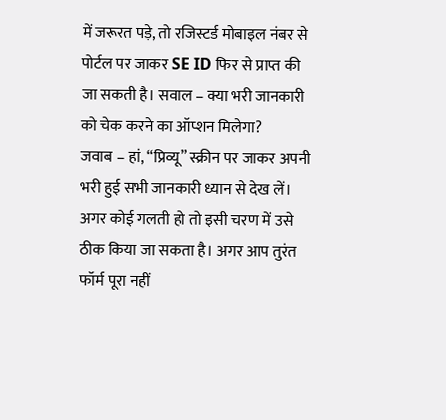में जरूरत पड़े, तो रजिस्टर्ड मोबाइल नंबर से पोर्टल पर जाकर SE ID फिर से प्राप्त की जा सकती है। सवाल – क्या भरी जानकारी को चेक करने का ऑप्शन मिलेगा?
जवाब – हां, “प्रिव्यू” स्क्रीन पर जाकर अपनी भरी हुई सभी जानकारी ध्यान से देख लें। अगर कोई गलती हो तो इसी चरण में उसे ठीक किया जा सकता है। अगर आप तुरंत फॉर्म पूरा नहीं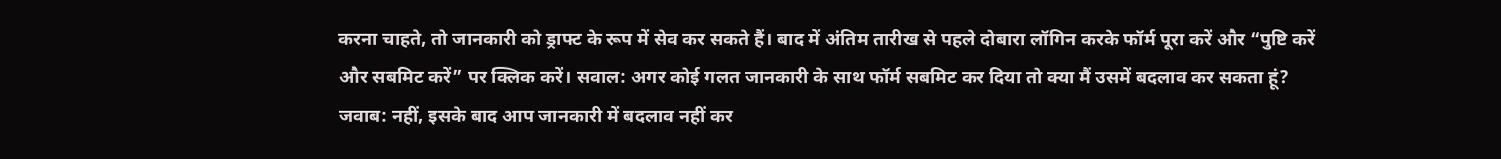करना चाहते, तो जानकारी को ड्राफ्ट के रूप में सेव कर सकते हैं। बाद में अंतिम तारीख से पहले दोबारा लॉगिन करके फॉर्म पूरा करें और “पुष्टि करें और सबमिट करें” पर क्लिक करें। सवाल: अगर कोई गलत जानकारी के साथ फॉर्म सबमिट कर दिया तो क्या मैं उसमें बदलाव कर सकता हूं?
जवाब: नहीं, इसके बाद आप जानकारी में बदलाव नहीं कर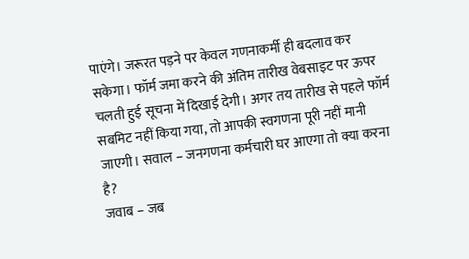पाएंगे। जरूरत पड़ने पर केवल गणनाकर्मी ही बदलाव कर सकेगा। फॉर्म जमा करने की अंतिम तारीख वेबसाइट पर ऊपर चलती हुई सूचना में दिखाई देगी। अगर तय तारीख से पहले फॉर्म सबमिट नहीं किया गया, तो आपकी स्वगणना पूरी नहीं मानी जाएगी। सवाल – जनगणना कर्मचारी घर आएगा तो क्या करना है?
जवाब – जब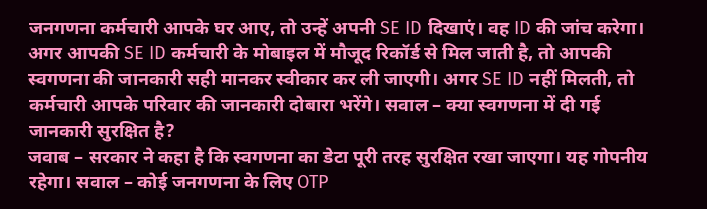जनगणना कर्मचारी आपके घर आए, तो उन्हें अपनी SE ID दिखाएं। वह ID की जांच करेगा। अगर आपकी SE ID कर्मचारी के मोबाइल में मौजूद रिकॉर्ड से मिल जाती है, तो आपकी स्वगणना की जानकारी सही मानकर स्वीकार कर ली जाएगी। अगर SE ID नहीं मिलती, तो कर्मचारी आपके परिवार की जानकारी दोबारा भरेंगे। सवाल – क्या स्वगणना में दी गई जानकारी सुरक्षित है?
जवाब – सरकार ने कहा है कि स्वगणना का डेटा पूरी तरह सुरक्षित रखा जाएगा। यह गोपनीय रहेगा। सवाल – कोई जनगणना के लिए OTP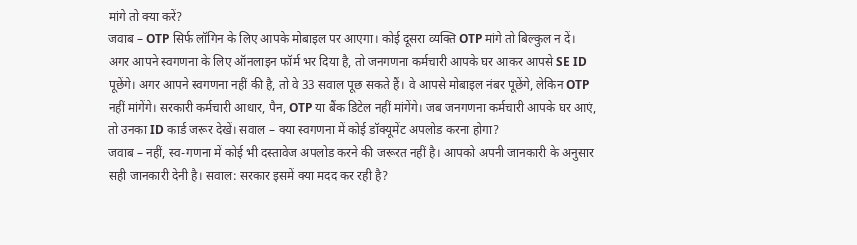मांगे तो क्या करें?
जवाब – OTP सिर्फ लॉगिन के लिए आपके मोबाइल पर आएगा। कोई दूसरा व्यक्ति OTP मांगे तो बिल्कुल न दें। अगर आपने स्वगणना के लिए ऑनलाइन फॉर्म भर दिया है, तो जनगणना कर्मचारी आपके घर आकर आपसे SE ID पूछेंगे। अगर आपने स्वगणना नहीं की है, तो वे 33 सवाल पूछ सकते हैं। वे आपसे मोबाइल नंबर पूछेंगे, लेकिन OTP नहीं मांगेंगे। सरकारी कर्मचारी आधार, पैन, OTP या बैंक डिटेल नहीं मांगेंगे। जब जनगणना कर्मचारी आपके घर आएं, तो उनका ID कार्ड जरूर देखें। सवाल – क्या स्वगणना में कोई डॉक्यूमेंट अपलोड करना होगा?
जवाब – नहीं, स्व-गणना में कोई भी दस्तावेज अपलोड करने की जरूरत नहीं है। आपको अपनी जानकारी के अनुसार सही जानकारी देनी है। सवाल: सरकार इसमें क्या मदद कर रही है?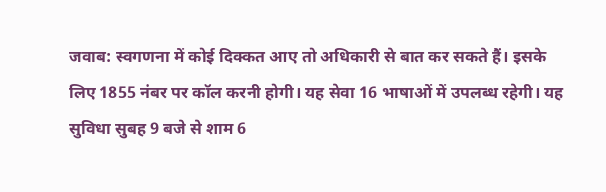जवाब: स्वगणना में कोई दिक्कत आए तो अधिकारी से बात कर सकते हैं। इसके लिए 1855 नंबर पर कॉल करनी होगी। यह सेवा 16 भाषाओं में उपलब्ध रहेगी। यह सुविधा सुबह 9 बजे से शाम 6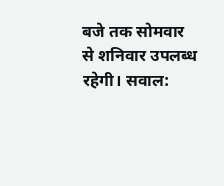बजे तक सोमवार से शनिवार उपलब्ध रहेगी। सवाल: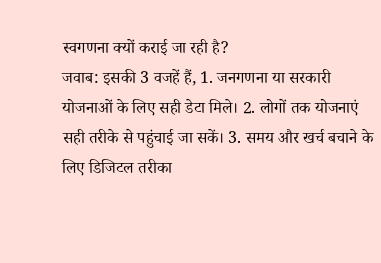स्वगणना क्यों कराई जा रही है?
जवाब: इसकी 3 वजहें हैं, 1. जनगणना या सरकारी योजनाओं के लिए सही डेटा मिले। 2. लोगों तक योजनाएं सही तरीके से पहुंचाई जा सकें। 3. समय और खर्च बचाने के लिए डिजिटल तरीका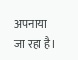अपनाया जा रहा है।